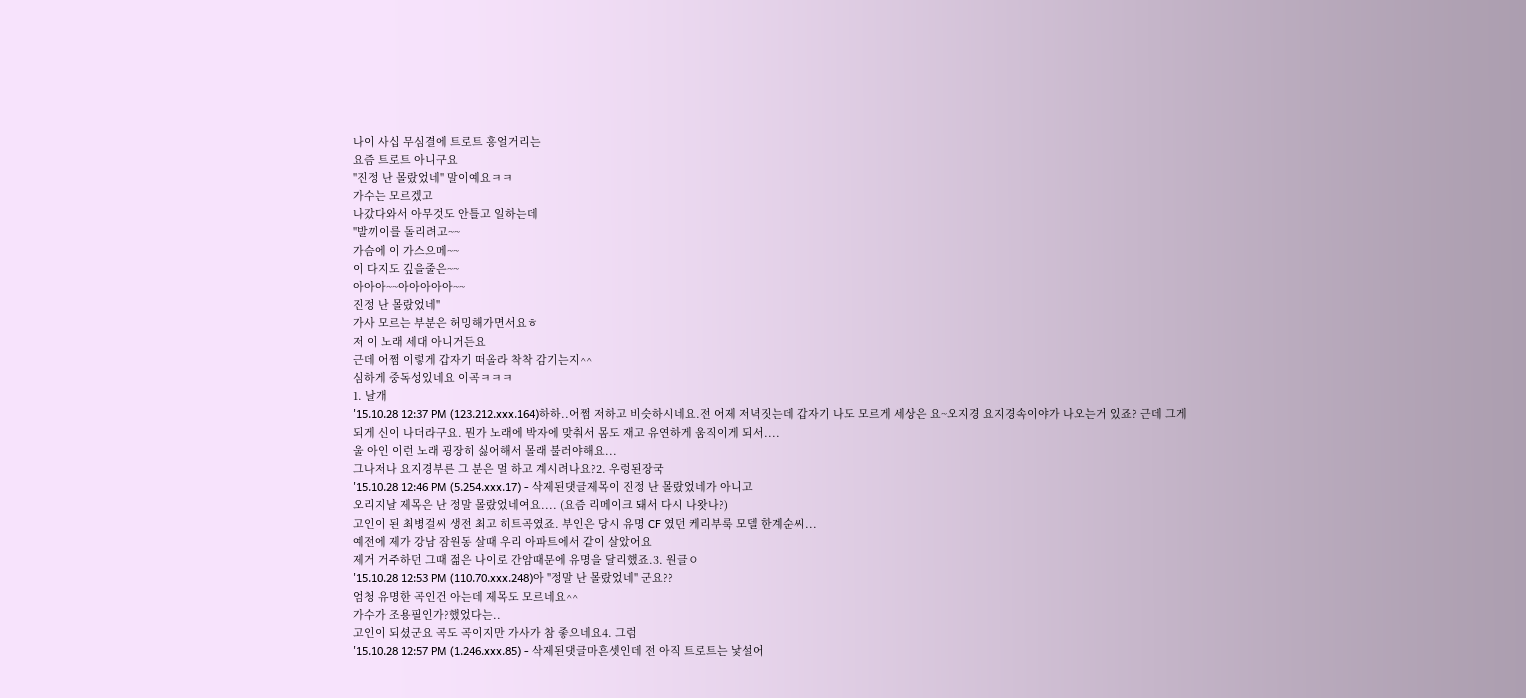나이 사십 무심결에 트로트 흥얼거리는
요즘 트로트 아니구요
"진정 난 몰랐었네" 말이예요ㅋㅋ
가수는 모르겠고
나갔다와서 아무것도 안틀고 일하는데
"발끼이를 돌리려고~~
가슴에 이 가스으메~~
이 다지도 깊을줄은~~
아아아~~아아아아아~~
진정 난 몰랐었네"
가사 모르는 부분은 허밍해가면서요ㅎ
저 이 노래 세대 아니거든요
근데 어쩜 이렇게 갑자기 떠올라 착착 감기는지^^
심하게 중독성있네요 이곡ㅋㅋㅋ
1. 날개
'15.10.28 12:37 PM (123.212.xxx.164)하하..어쩜 저하고 비슷하시네요.전 어제 저녁짓는데 갑자기 나도 모르게 세상은 요~오지경 요지경속이야가 나오는거 있죠? 근데 그게 되게 신이 나더라구요. 뭔가 노래에 박자에 맞춰서 몸도 재고 유연하게 움직이게 되서....
울 아인 이런 노래 굉장히 싫어해서 몰래 불러야해요...
그나저나 요지경부른 그 분은 멀 하고 계시려나요?2. 우렁된장국
'15.10.28 12:46 PM (5.254.xxx.17) - 삭제된댓글제목이 진정 난 몰랐었네가 아니고
오리지날 제목은 난 정말 몰랐었네여요.... (요즘 리메이크 돼서 다시 나왓나?)
고인이 된 최병걸씨 생전 최고 히트곡였죠. 부인은 당시 유명 CF 였던 케리부룩 모델 한계순씨...
예전에 제가 강남 잠원동 살때 우리 아파트에서 같이 살았어요
제거 거주하던 그때 젊은 나이로 간암때문에 유명을 달리했죠.3. 원글ㅇ
'15.10.28 12:53 PM (110.70.xxx.248)아 "정말 난 몰랐었네" 군요??
엄청 유명한 곡인건 아는데 제목도 모르네요^^
가수가 조용필인가?했었다는..
고인이 되셨군요 곡도 곡이지만 가사가 참 좋으네요4. 그럼
'15.10.28 12:57 PM (1.246.xxx.85) - 삭제된댓글마흔셋인데 전 아직 트로트는 낯설어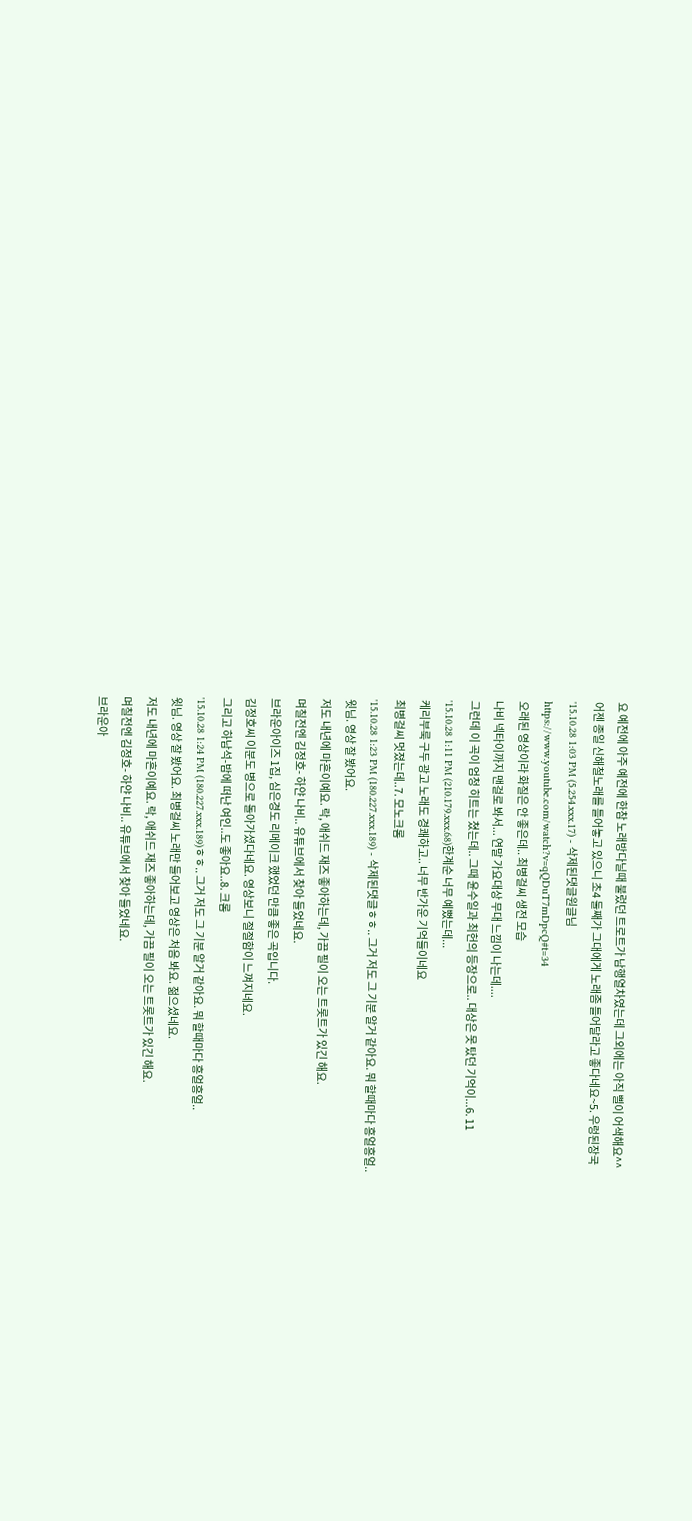요 예전에 아주 예전에 한참 노래방다닐때 불렀던 트로트가 남행열차였는데 그외에는 아직 삘이 어색해요^^
어젠 종일 신해철노래를 틀어놓고 있으니 초4 둘째가 그대에게 노래좀 틀어달라고 좋다네요~5. 우렁된장국
'15.10.28 1:03 PM (5.254.xxx.17) - 삭제된댓글원글님
https://www.youtube.com/watch?v=qQDuT7mDpcQ#t=34
오래된 영상이라 화질은 안 좋은데.. 최병걸씨 생전 모습
나비 넥타이까지 맨걸로 봐서... 연말 가요대상 무대 느낌이 나는데....
그런데 이 곡이 엄청 히트는 쳤는데.. 그때 윤수일과 최헌의 등장으로.. 대상은 못 탔던 기억이...6. 11
'15.10.28 1:11 PM (210.179.xxx.68)한계순 너무 예뻤는데...
케리부룩 구두 광고 노래도 경쾌하고.. 너무 반가운 기억들이네요
최병걸씨 멋졌는데..7. 모노크롬
'15.10.28 1:23 PM (180.227.xxx.189) - 삭제된댓글ㅎㅎ.. 그거 저도 그 기분 알거 같아요. 뭐 할때마다 흥얼흥얼..
윗님. 영상 잘 봤어요.
저도 내년에 마흔이예요. 락, 애쉬드 재즈 좋아하는데, 가끔 필이 오는 트롯트가 있긴 해요.
며칠전엔 김정호- 하얀 나비.. 유튜브에서 찾아 들었네요.
브라운아이즈 1집, 심은경도 리메이크 했었던 만큼 좋은 곡입니다.
김정호씨 이분도 병으로 돌아가셨다네요. 영상보니 절절함이 느껴지네요.
그리고 하남석-밤에 떠난 여인..도 좋아요..8. 크롬
'15.10.28 1:24 PM (180.227.xxx.189)ㅎㅎ.. 그거 저도 그 기분 알거 같아요. 뭐 할때마다 흥얼흥얼..
윗님. 영상 잘 봤어요. 최병걸씨 노래만 들어보고 영상은 처음 봐요. 젊으셨네요.
저도 내년에 마흔이예요. 락, 애쉬드 재즈 좋아하는데, 가끔 필이 오는 트롯트가 있긴 해요.
며칠전엔 김정호- 하얀 나비.. 유튜브에서 찾아 들었네요.
브라운아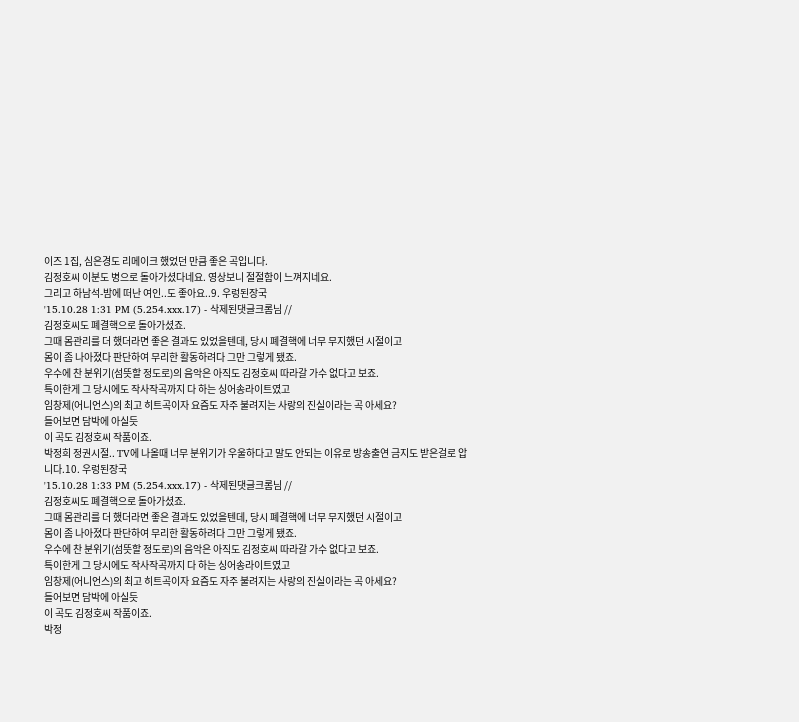이즈 1집, 심은경도 리메이크 했었던 만큼 좋은 곡입니다.
김정호씨 이분도 병으로 돌아가셨다네요. 영상보니 절절함이 느껴지네요.
그리고 하남석-밤에 떠난 여인..도 좋아요..9. 우렁된장국
'15.10.28 1:31 PM (5.254.xxx.17) - 삭제된댓글크롬님 //
김정호씨도 폐결핵으로 돌아가셨죠.
그때 몸관리를 더 했더라면 좋은 결과도 있었을텐데, 당시 폐결핵에 너무 무지했던 시절이고
몸이 좀 나아졌다 판단하여 무리한 활동하려다 그만 그렇게 됐죠.
우수에 찬 분위기(섬뜻할 정도로)의 음악은 아직도 김정호씨 따라갈 가수 없다고 보죠.
특이한게 그 당시에도 작사작곡까지 다 하는 싱어송라이트였고
임창제(어니언스)의 최고 히트곡이자 요즘도 자주 불려지는 사랑의 진실이라는 곡 아세요?
들어보면 담박에 아실듯
이 곡도 김정호씨 작품이죠.
박정희 정권시절.. TV에 나올때 너무 분위기가 우울하다고 말도 안되는 이유로 방송출연 금지도 받은걸로 압니다.10. 우렁된장국
'15.10.28 1:33 PM (5.254.xxx.17) - 삭제된댓글크롬님 //
김정호씨도 폐결핵으로 돌아가셨죠.
그때 몸관리를 더 했더라면 좋은 결과도 있었을텐데, 당시 폐결핵에 너무 무지했던 시절이고
몸이 좀 나아졌다 판단하여 무리한 활동하려다 그만 그렇게 됐죠.
우수에 찬 분위기(섬뜻할 정도로)의 음악은 아직도 김정호씨 따라갈 가수 없다고 보죠.
특이한게 그 당시에도 작사작곡까지 다 하는 싱어송라이트였고
임창제(어니언스)의 최고 히트곡이자 요즘도 자주 불려지는 사랑의 진실이라는 곡 아세요?
들어보면 담박에 아실듯
이 곡도 김정호씨 작품이죠.
박정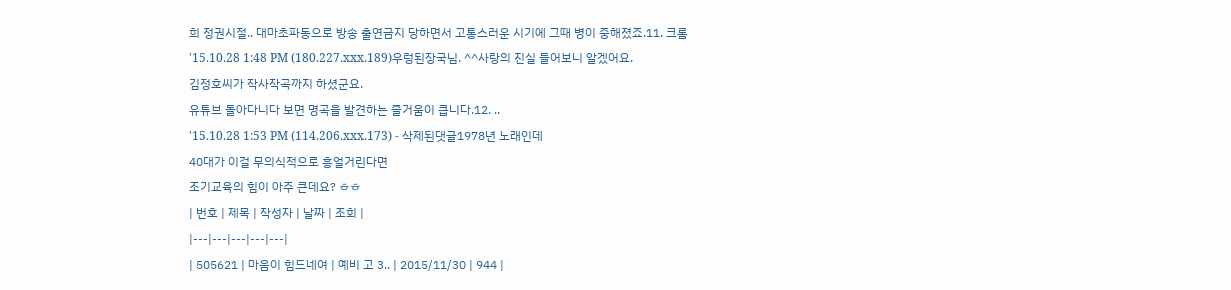희 정권시절.. 대마초파동으로 방송 출연금지 당하면서 고통스러운 시기에 그때 병이 중해졌죠.11. 크롬
'15.10.28 1:48 PM (180.227.xxx.189)우렁된장국님. ^^사랑의 진실 들어보니 알겠어요.
김정호씨가 작사작곡까지 하셨군요.
유튜브 돌아다니다 보면 명곡을 발견하는 즐거움이 큽니다.12. ..
'15.10.28 1:53 PM (114.206.xxx.173) - 삭제된댓글1978년 노래인데
40대가 이걸 무의식적으로 흥얼거린다면
조기교육의 힘이 아주 큰데요? ㅎㅎ
| 번호 | 제목 | 작성자 | 날짜 | 조회 |
|---|---|---|---|---|
| 505621 | 마음이 힘드네여 | 예비 고 3.. | 2015/11/30 | 944 |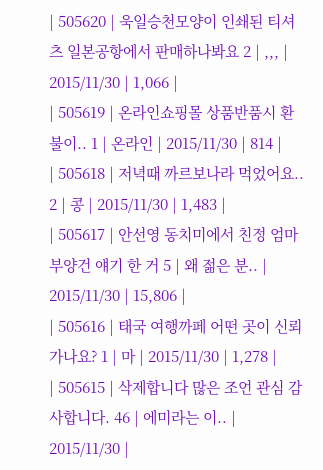| 505620 | 욱일승천모양이 인쇄된 티셔츠 일본공항에서 판매하나봐요 2 | ,,, | 2015/11/30 | 1,066 |
| 505619 | 온라인쇼핑몰 상품반품시 환불이.. 1 | 온라인 | 2015/11/30 | 814 |
| 505618 | 저녁때 까르보나라 먹었어요.. 2 | 콩 | 2015/11/30 | 1,483 |
| 505617 | 안선영 동치미에서 친정 엄마 부양건 얘기 한 거 5 | 왜 젊은 분.. | 2015/11/30 | 15,806 |
| 505616 | 태국 여행까페 어떤 곳이 신뢰가나요? 1 | 마 | 2015/11/30 | 1,278 |
| 505615 | 삭제합니다 많은 조언 관심 감사합니다. 46 | 에미라는 이.. | 2015/11/30 |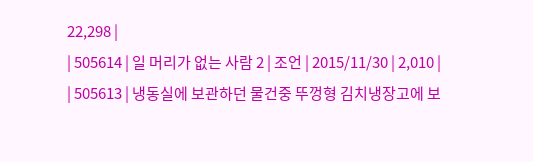22,298 |
| 505614 | 일 머리가 없는 사람 2 | 조언 | 2015/11/30 | 2,010 |
| 505613 | 냉동실에 보관하던 물건중 뚜껑형 김치냉장고에 보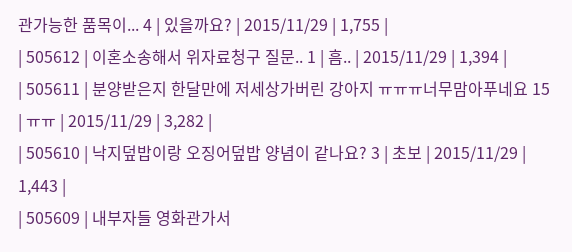관가능한 품목이... 4 | 있을까요? | 2015/11/29 | 1,755 |
| 505612 | 이혼소송해서 위자료청구 질문.. 1 | 흠.. | 2015/11/29 | 1,394 |
| 505611 | 분양받은지 한달만에 저세상가버린 강아지 ㅠㅠㅠ너무맘아푸네요 15 | ㅠㅠ | 2015/11/29 | 3,282 |
| 505610 | 낙지덮밥이랑 오징어덮밥 양념이 같나요? 3 | 초보 | 2015/11/29 | 1,443 |
| 505609 | 내부자들 영화관가서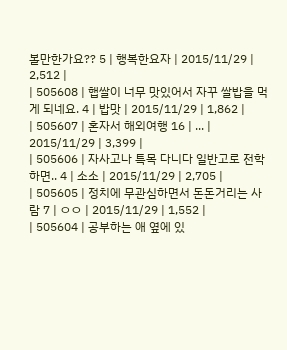볼만한가요?? 5 | 행복한요자 | 2015/11/29 | 2,512 |
| 505608 | 햅쌀이 너무 맛있어서 자꾸 쌀밥을 먹게 되네요. 4 | 밥맛 | 2015/11/29 | 1,862 |
| 505607 | 혼자서 해외여행 16 | ... | 2015/11/29 | 3,399 |
| 505606 | 자사고나 특목 다니다 일반고로 전학하면.. 4 | 소소 | 2015/11/29 | 2,705 |
| 505605 | 정치에 무관심하면서 돈돈거리는 사람 7 | ㅇㅇ | 2015/11/29 | 1,552 |
| 505604 | 공부하는 애 옆에 있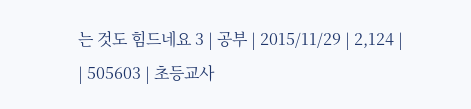는 것도 힘드네요 3 | 공부 | 2015/11/29 | 2,124 |
| 505603 | 초등교사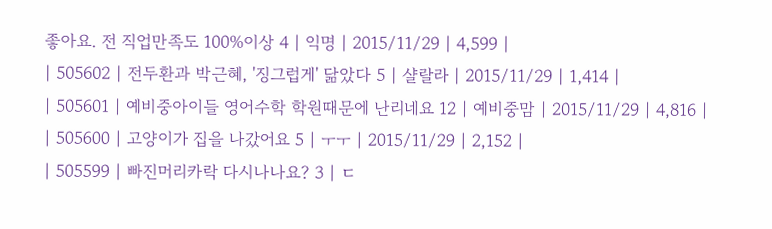좋아요. 전 직업만족도 100%이상 4 | 익명 | 2015/11/29 | 4,599 |
| 505602 | 전두환과 박근혜, '징그럽게' 닮았다 5 | 샬랄라 | 2015/11/29 | 1,414 |
| 505601 | 예비중아이들 영어수학 학원때문에 난리네요 12 | 예비중맘 | 2015/11/29 | 4,816 |
| 505600 | 고양이가 집을 나갔어요 5 | ㅜㅜ | 2015/11/29 | 2,152 |
| 505599 | 빠진머리카락 다시나나요? 3 | ㄷ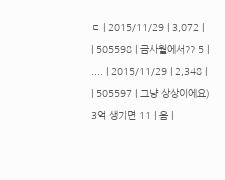ㄷ | 2015/11/29 | 3,072 |
| 505598 | 금사월에서?? 5 | .... | 2015/11/29 | 2,348 |
| 505597 | 그냥 상상이에요) 3억 생기면 11 | 음 |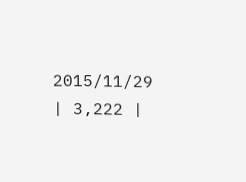2015/11/29 | 3,222 |